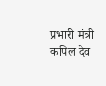प्रभारी मंत्री कपिल देव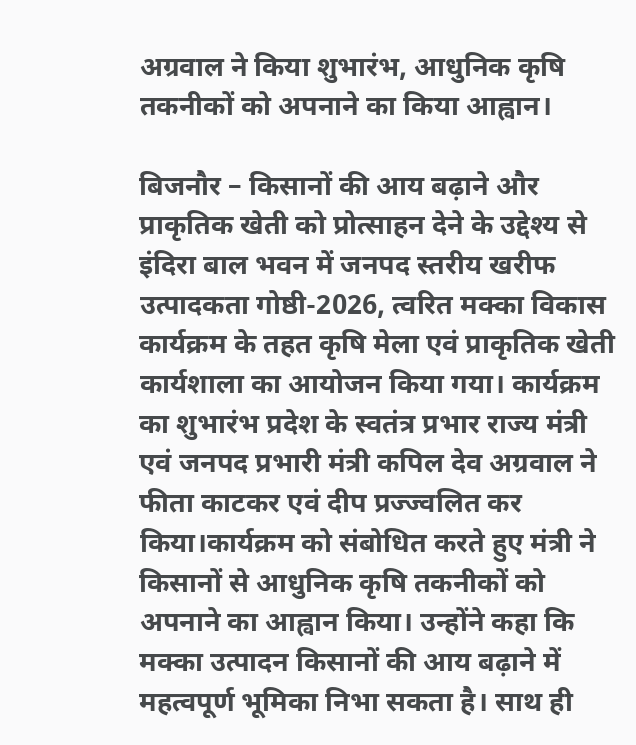अग्रवाल ने किया शुभारंभ, आधुनिक कृषि तकनीकों को अपनाने का किया आह्वान।

बिजनौर – किसानों की आय बढ़ाने और प्राकृतिक खेती को प्रोत्साहन देने के उद्देश्य से इंदिरा बाल भवन में जनपद स्तरीय खरीफ उत्पादकता गोष्ठी-2026, त्वरित मक्का विकास कार्यक्रम के तहत कृषि मेला एवं प्राकृतिक खेती कार्यशाला का आयोजन किया गया। कार्यक्रम का शुभारंभ प्रदेश के स्वतंत्र प्रभार राज्य मंत्री एवं जनपद प्रभारी मंत्री कपिल देव अग्रवाल ने फीता काटकर एवं दीप प्रज्ज्वलित कर किया।कार्यक्रम को संबोधित करते हुए मंत्री ने किसानों से आधुनिक कृषि तकनीकों को अपनाने का आह्वान किया। उन्होंने कहा कि मक्का उत्पादन किसानों की आय बढ़ाने में महत्वपूर्ण भूमिका निभा सकता है। साथ ही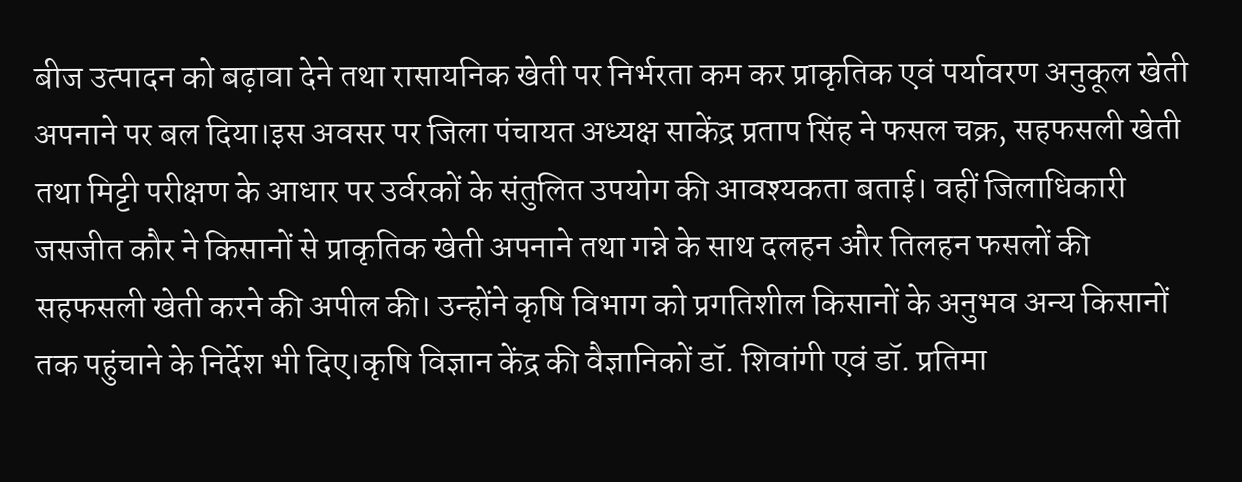बीज उत्पादन को बढ़ावा देने तथा रासायनिक खेती पर निर्भरता कम कर प्राकृतिक एवं पर्यावरण अनुकूल खेती अपनाने पर बल दिया।इस अवसर पर जिला पंचायत अध्यक्ष साकेंद्र प्रताप सिंह ने फसल चक्र, सहफसली खेती तथा मिट्टी परीक्षण के आधार पर उर्वरकों के संतुलित उपयोग की आवश्यकता बताई। वहीं जिलाधिकारी जसजीत कौर ने किसानों से प्राकृतिक खेती अपनाने तथा गन्ने के साथ दलहन और तिलहन फसलों की सहफसली खेती करने की अपील की। उन्होंने कृषि विभाग को प्रगतिशील किसानों के अनुभव अन्य किसानों तक पहुंचाने के निर्देश भी दिए।कृषि विज्ञान केंद्र की वैज्ञानिकों डॉ. शिवांगी एवं डॉ. प्रतिमा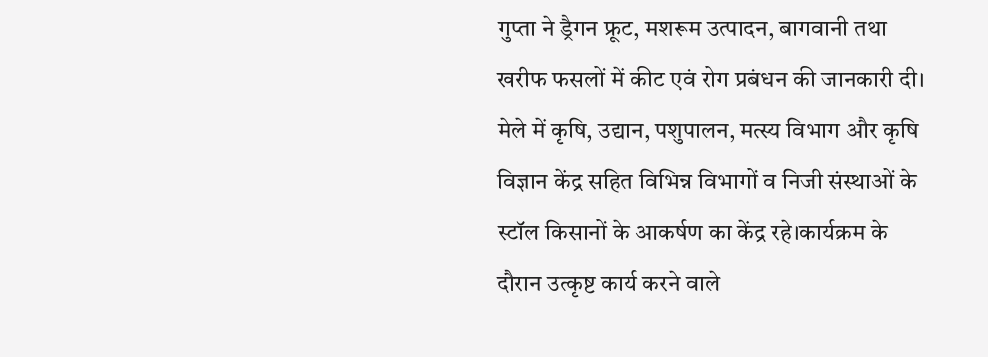गुप्ता ने ड्रैगन फ्रूट, मशरूम उत्पादन, बागवानी तथा खरीफ फसलों में कीट एवं रोग प्रबंधन की जानकारी दी। मेले में कृषि, उद्यान, पशुपालन, मत्स्य विभाग और कृषि विज्ञान केंद्र सहित विभिन्न विभागों व निजी संस्थाओं के स्टॉल किसानों के आकर्षण का केंद्र रहे।कार्यक्रम के दौरान उत्कृष्ट कार्य करने वाले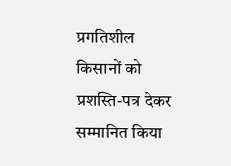प्रगतिशील किसानों को प्रशस्ति-पत्र देकर सम्मानित किया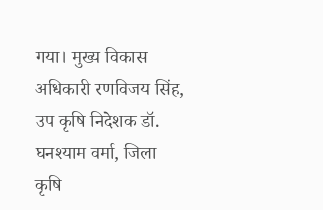गया। मुख्य विकास अधिकारी रणविजय सिंह, उप कृषि निदेशक डॉ. घनश्याम वर्मा, जिला कृषि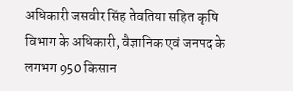अधिकारी जसवीर सिंह तेवतिया सहित कृषि विभाग के अधिकारी, वैज्ञानिक एवं जनपद के लगभग 950 किसान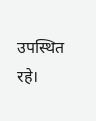उपस्थित रहे।